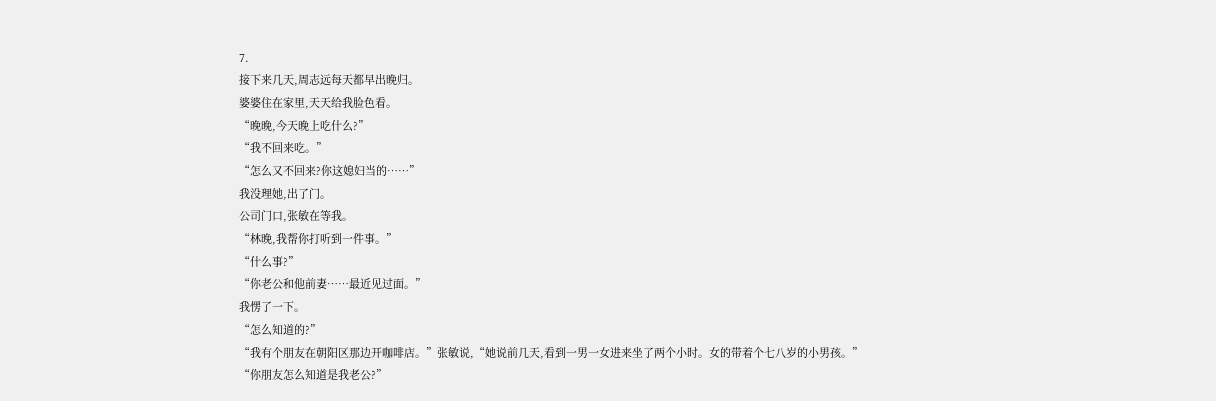7.
接下来几天,周志远每天都早出晚归。
婆婆住在家里,天天给我脸色看。
“晚晚,今天晚上吃什么?”
“我不回来吃。”
“怎么又不回来?你这媳妇当的……”
我没理她,出了门。
公司门口,张敏在等我。
“林晚,我帮你打听到一件事。”
“什么事?”
“你老公和他前妻……最近见过面。”
我愣了一下。
“怎么知道的?”
“我有个朋友在朝阳区那边开咖啡店。”张敏说,“她说前几天,看到一男一女进来坐了两个小时。女的带着个七八岁的小男孩。”
“你朋友怎么知道是我老公?”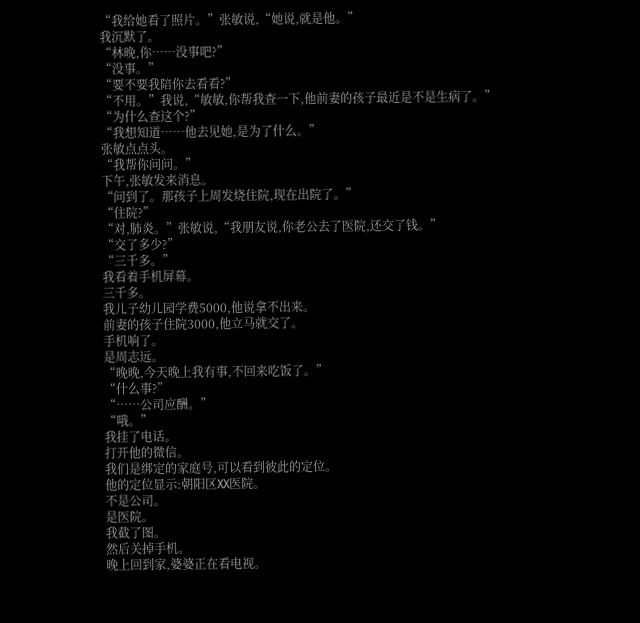“我给她看了照片。”张敏说,“她说,就是他。”
我沉默了。
“林晚,你……没事吧?”
“没事。”
“要不要我陪你去看看?”
“不用。”我说,“敏敏,你帮我查一下,他前妻的孩子最近是不是生病了。”
“为什么查这个?”
“我想知道……他去见她,是为了什么。”
张敏点点头。
“我帮你问问。”
下午,张敏发来消息。
“问到了。那孩子上周发烧住院,现在出院了。”
“住院?”
“对,肺炎。”张敏说,“我朋友说,你老公去了医院,还交了钱。”
“交了多少?”
“三千多。”
我看着手机屏幕。
三千多。
我儿子幼儿园学费5000,他说拿不出来。
前妻的孩子住院3000,他立马就交了。
手机响了。
是周志远。
“晚晚,今天晚上我有事,不回来吃饭了。”
“什么事?”
“……公司应酬。”
“哦。”
我挂了电话。
打开他的微信。
我们是绑定的家庭号,可以看到彼此的定位。
他的定位显示:朝阳区XX医院。
不是公司。
是医院。
我截了图。
然后关掉手机。
晚上回到家,婆婆正在看电视。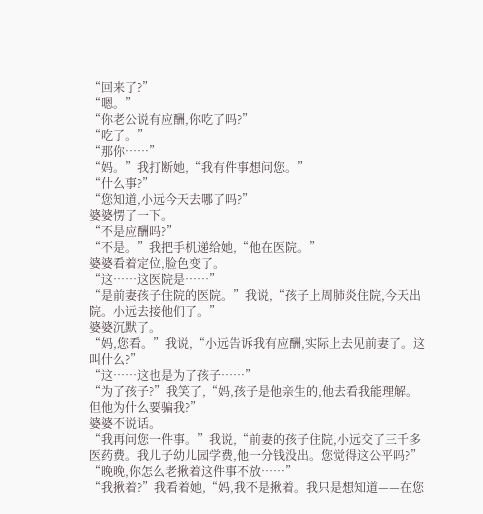“回来了?”
“嗯。”
“你老公说有应酬,你吃了吗?”
“吃了。”
“那你……”
“妈。”我打断她,“我有件事想问您。”
“什么事?”
“您知道,小远今天去哪了吗?”
婆婆愣了一下。
“不是应酬吗?”
“不是。”我把手机递给她,“他在医院。”
婆婆看着定位,脸色变了。
“这……这医院是……”
“是前妻孩子住院的医院。”我说,“孩子上周肺炎住院,今天出院。小远去接他们了。”
婆婆沉默了。
“妈,您看。”我说,“小远告诉我有应酬,实际上去见前妻了。这叫什么?”
“这……这也是为了孩子……”
“为了孩子?”我笑了,“妈,孩子是他亲生的,他去看我能理解。但他为什么要骗我?”
婆婆不说话。
“我再问您一件事。”我说,“前妻的孩子住院,小远交了三千多医药费。我儿子幼儿园学费,他一分钱没出。您觉得这公平吗?”
“晚晚,你怎么老揪着这件事不放……”
“我揪着?”我看着她,“妈,我不是揪着。我只是想知道——在您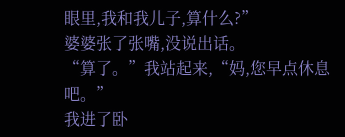眼里,我和我儿子,算什么?”
婆婆张了张嘴,没说出话。
“算了。”我站起来,“妈,您早点休息吧。”
我进了卧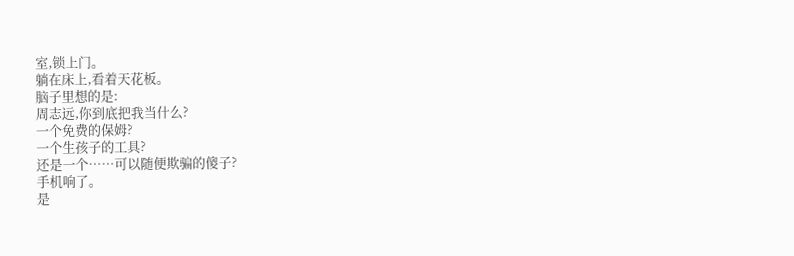室,锁上门。
躺在床上,看着天花板。
脑子里想的是:
周志远,你到底把我当什么?
一个免费的保姆?
一个生孩子的工具?
还是一个……可以随便欺骗的傻子?
手机响了。
是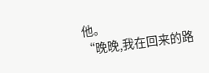他。
“晚晚,我在回来的路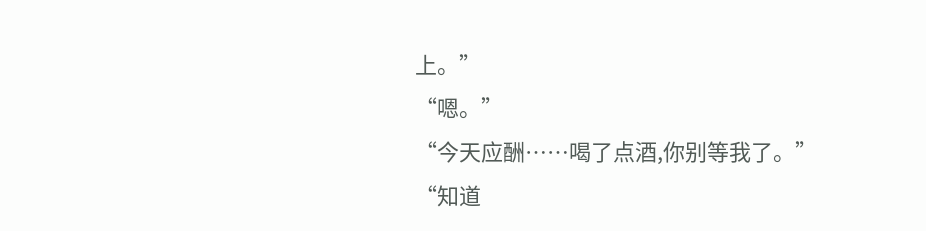上。”
“嗯。”
“今天应酬……喝了点酒,你别等我了。”
“知道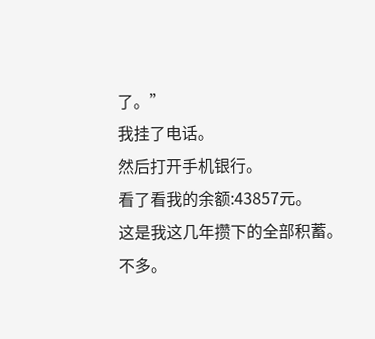了。”
我挂了电话。
然后打开手机银行。
看了看我的余额:43857元。
这是我这几年攒下的全部积蓄。
不多。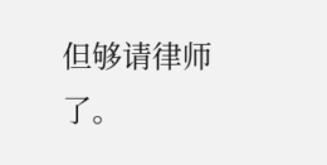但够请律师了。